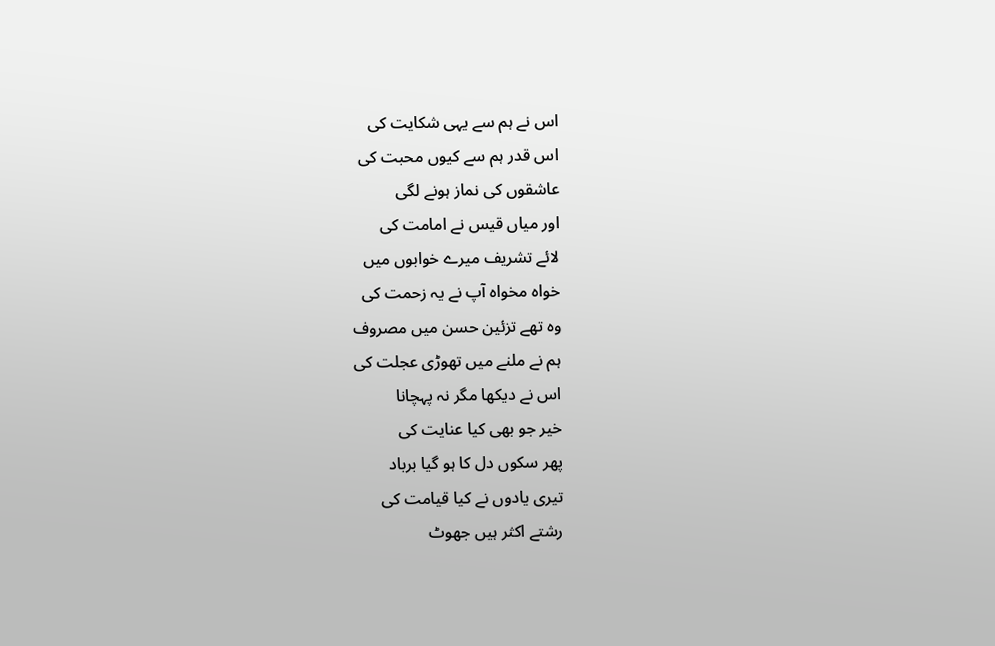اس نے ہم سے یہی شکایت کی
اس قدر ہم سے کیوں محبت کی
عاشقوں کی نماز ہونے لگی
اور میاں قیس نے امامت کی
لائے تشریف میرے خوابوں میں
خواہ مخواہ آپ نے یہ زحمت کی
وہ تھے تزئین حسن میں مصروف
ہم نے ملنے میں تھوڑی عجلت کی
اس نے دیکھا مگر نہ پہچانا
خیر جو بھی کیا عنایت کی
پھر سکوں دل کا ہو گیا برباد
تیری یادوں نے کیا قیامت کی
رشتے اکثر ہیں جھوٹ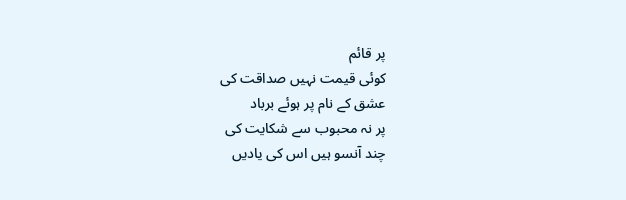پر قائم
کوئی قیمت نہیں صداقت کی
عشق کے نام پر ہوئے برباد
پر نہ محبوب سے شکایت کی
چند آنسو ہیں اس کی یادیں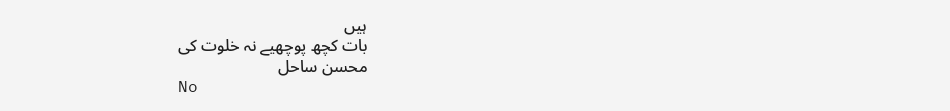ہیں
بات کچھ پوچھیے نہ خلوت کی
محسن ساحل
No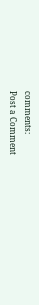comments:
Post a Comment